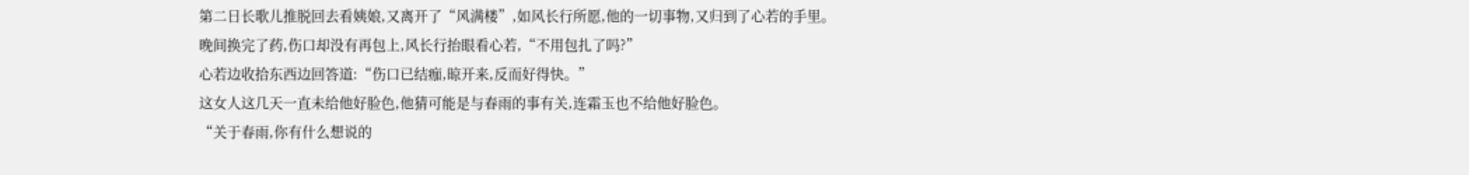第二日长歌儿推脱回去看姨娘,又离开了“风满楼”,如风长行所愿,他的一切事物,又归到了心若的手里。
晚间换完了药,伤口却没有再包上,风长行抬眼看心若,“不用包扎了吗?”
心若边收拾东西边回答道:“伤口已结痂,晾开来,反而好得快。”
这女人这几天一直未给他好脸色,他猜可能是与春雨的事有关,连霜玉也不给他好脸色。
“关于春雨,你有什么想说的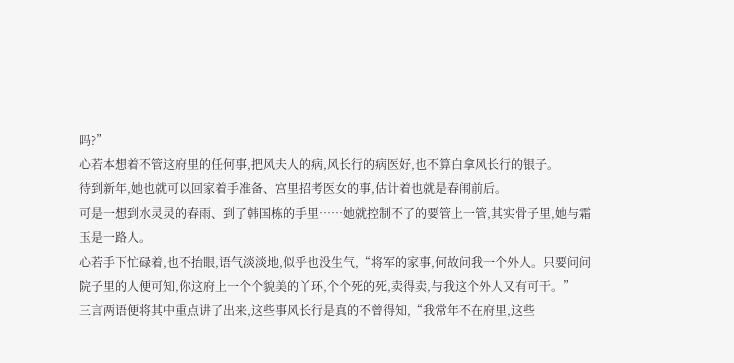吗?”
心若本想着不管这府里的任何事,把风夫人的病,风长行的病医好,也不算白拿风长行的银子。
待到新年,她也就可以回家着手准备、宫里招考医女的事,估计着也就是春闱前后。
可是一想到水灵灵的春雨、到了韩国栋的手里……她就控制不了的要管上一管,其实骨子里,她与霜玉是一路人。
心若手下忙碌着,也不抬眼,语气淡淡地,似乎也没生气,“将军的家事,何故问我一个外人。只要问问院子里的人便可知,你这府上一个个貌美的丫环,个个死的死,卖得卖,与我这个外人又有可干。”
三言两语便将其中重点讲了出来,这些事风长行是真的不曾得知,“我常年不在府里,这些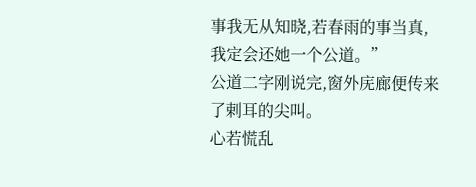事我无从知晓,若春雨的事当真,我定会还她一个公道。”
公道二字刚说完,窗外庑廊便传来了剌耳的尖叫。
心若慌乱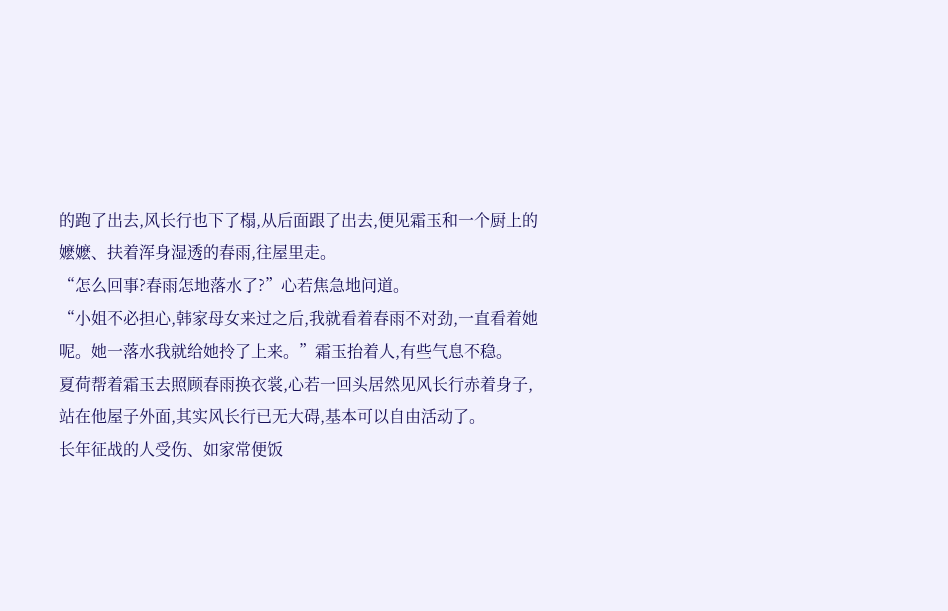的跑了出去,风长行也下了榻,从后面跟了出去,便见霜玉和一个厨上的嬷嬷、扶着浑身湿透的春雨,往屋里走。
“怎么回事?春雨怎地落水了?”心若焦急地问道。
“小姐不必担心,韩家母女来过之后,我就看着春雨不对劲,一直看着她呢。她一落水我就给她拎了上来。”霜玉抬着人,有些气息不稳。
夏荷帮着霜玉去照顾春雨换衣裳,心若一回头居然见风长行赤着身子,站在他屋子外面,其实风长行已无大碍,基本可以自由活动了。
长年征战的人受伤、如家常便饭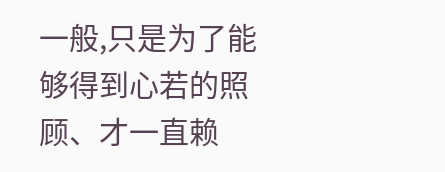一般,只是为了能够得到心若的照顾、才一直赖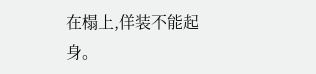在榻上,佯装不能起身。